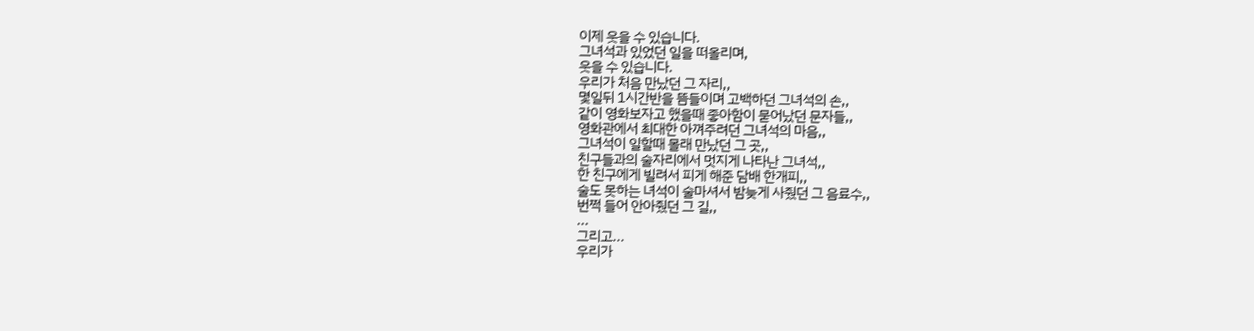이제 웃을 수 있습니다.
그녀석과 있었던 일을 떠올리며,
웃을 수 있습니다.
우리가 처음 만났던 그 자리,,
몇일뒤 1시간반을 뜸들이며 고백하던 그녀석의 손,,
같이 영화보자고 했을때 좋아함이 묻어났던 문자들,,
영화관에서 최대한 아껴주려던 그녀석의 마음,,
그녀석이 일할때 몰래 만났던 그 곳,,
친구들과의 술자리에서 멋지게 나타난 그녀석,,
한 친구에게 빌려서 피게 해준 담배 한개피,,
술도 못하는 녀석이 술마셔서 밤늦게 사줬던 그 음료수,,
번쩍 들어 안아줬던 그 길,,
...
그리고...
우리가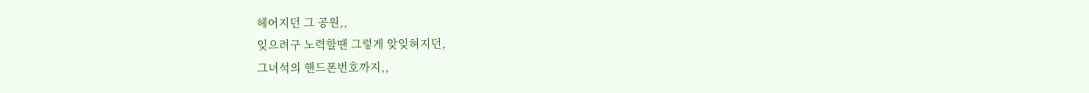헤어지던 그 공원,,
잊으려구 노력할땐 그렇게 앚잊혀지던,
그녀석의 핸드폰번호까지,,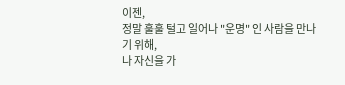이젠,
정말 훌훌 털고 일어나 "운명" 인 사람을 만나기 위해,
나 자신을 가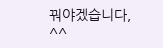꿔야겠습니다, ^^